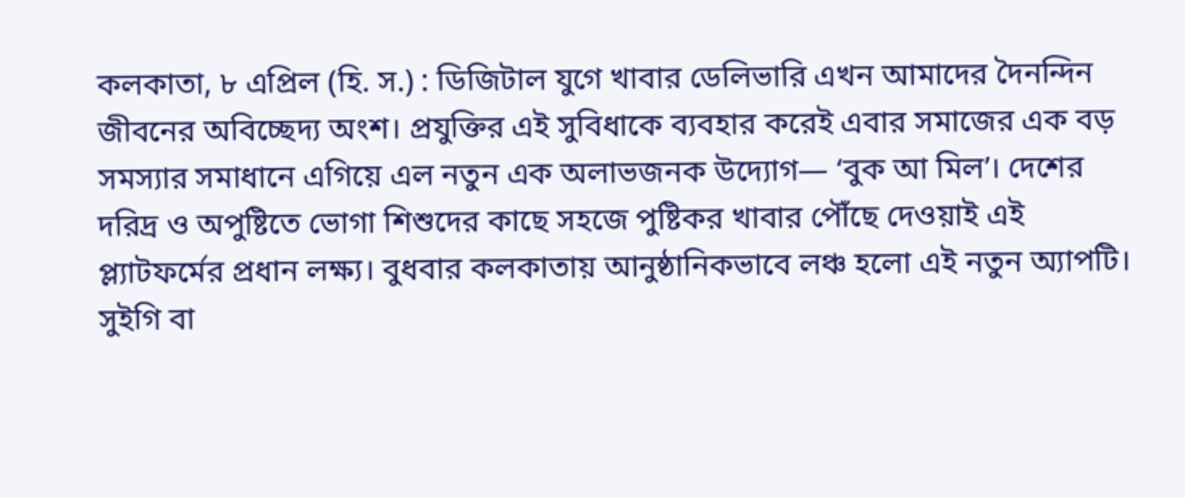কলকাতা, ৮ এপ্রিল (হি. স.) : ডিজিটাল যুগে খাবার ডেলিভারি এখন আমাদের দৈনন্দিন জীবনের অবিচ্ছেদ্য অংশ। প্রযুক্তির এই সুবিধাকে ব্যবহার করেই এবার সমাজের এক বড় সমস্যার সমাধানে এগিয়ে এল নতুন এক অলাভজনক উদ্যোগ— ‘বুক আ মিল’। দেশের দরিদ্র ও অপুষ্টিতে ভোগা শিশুদের কাছে সহজে পুষ্টিকর খাবার পৌঁছে দেওয়াই এই প্ল্যাটফর্মের প্রধান লক্ষ্য। বুধবার কলকাতায় আনুষ্ঠানিকভাবে লঞ্চ হলো এই নতুন অ্যাপটি।
সুইগি বা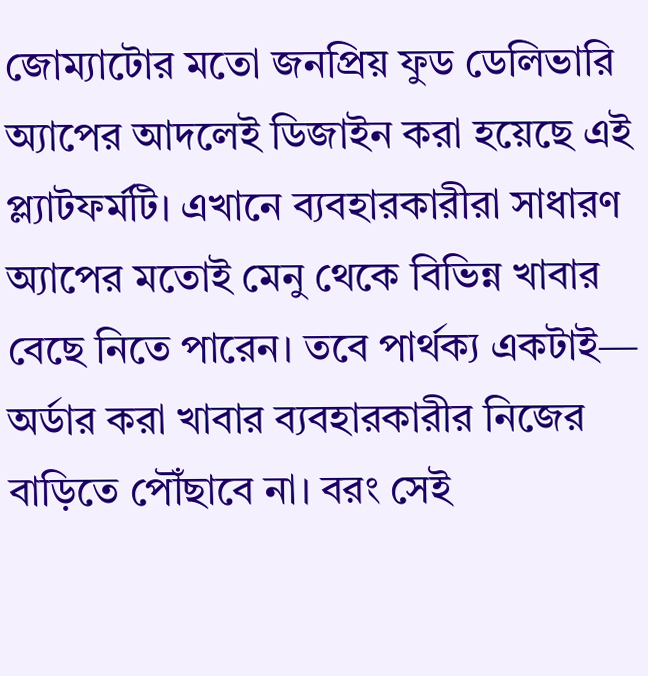জোম্যাটোর মতো জনপ্রিয় ফুড ডেলিভারি অ্যাপের আদলেই ডিজাইন করা হয়েছে এই প্ল্যাটফর্মটি। এখানে ব্যবহারকারীরা সাধারণ অ্যাপের মতোই মেনু থেকে বিভিন্ন খাবার বেছে নিতে পারেন। তবে পার্থক্য একটাই— অর্ডার করা খাবার ব্যবহারকারীর নিজের বাড়িতে পৌঁছাবে না। বরং সেই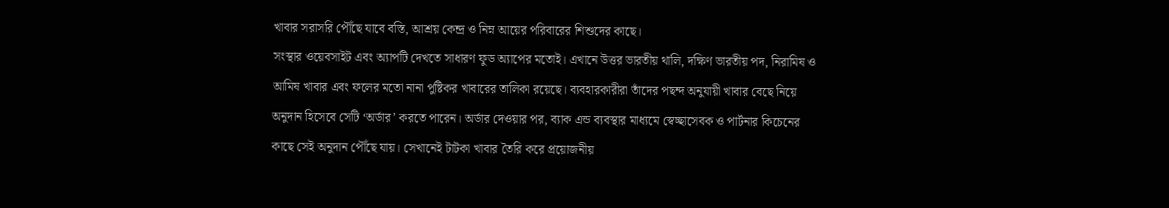খাবার সরাসরি পৌঁছে যাবে বস্তি, আশ্রয় কেন্দ্র ও নিম্ন আয়ের পরিবারের শিশুদের কাছে।
সংস্থার ওয়েবসাইট এবং অ্যাপটি দেখতে সাধারণ ফুড অ্যাপের মতোই। এখানে উত্তর ভারতীয় থালি, দক্ষিণ ভারতীয় পদ, নিরামিষ ও আমিষ খাবার এবং ফলের মতো নানা পুষ্টিকর খাবারের তালিকা রয়েছে। ব্যবহারকারীরা তাঁদের পছন্দ অনুযায়ী খাবার বেছে নিয়ে অনুদান হিসেবে সেটি ‘অর্ডার’ করতে পারেন। অর্ডার দেওয়ার পর, ব্যাক এন্ড ব্যবস্থার মাধ্যমে স্বেচ্ছাসেবক ও পার্টনার কিচেনের কাছে সেই অনুদান পৌঁছে যায়। সেখানেই টাটকা খাবার তৈরি করে প্রয়োজনীয়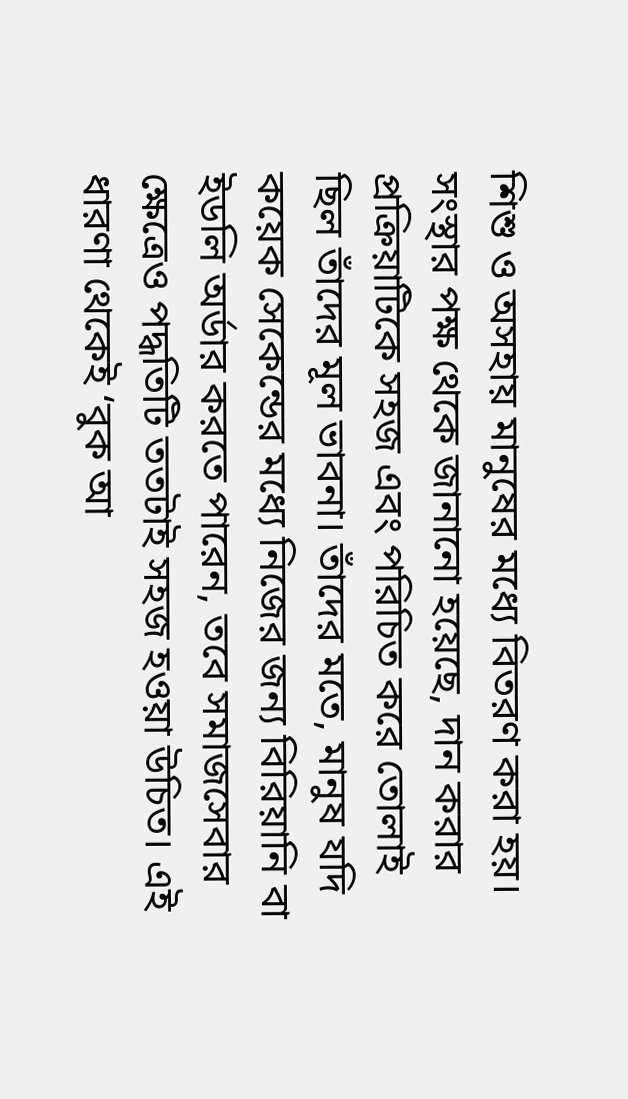শিশু ও অসহায় মানুষের মধ্যে বিতরণ করা হয়।
সংস্থার পক্ষ থেকে জানানো হয়েছে, দান করার প্রক্রিয়াটিকে সহজ এবং পরিচিত করে তোলাই ছিল তাঁদের মূল ভাবনা। তাঁদের মতে, মানুষ যদি কয়েক সেকেন্ডের মধ্যে নিজের জন্য বিরিয়ানি বা ইডলি অর্ডার করতে পারেন, তবে সমাজসেবার ক্ষেত্রেও পদ্ধতিটি ততটাই সহজ হওয়া উচিত। এই ধারণা থেকেই ‘বুক আ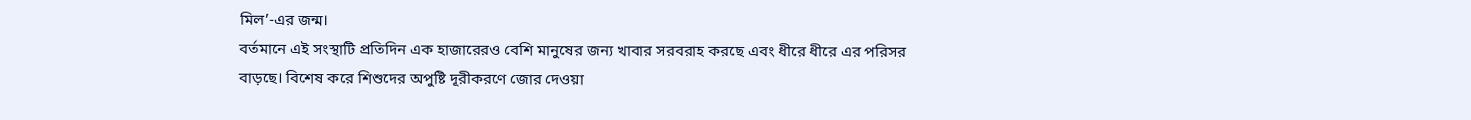মিল’-এর জন্ম।
বর্তমানে এই সংস্থাটি প্রতিদিন এক হাজারেরও বেশি মানুষের জন্য খাবার সরবরাহ করছে এবং ধীরে ধীরে এর পরিসর বাড়ছে। বিশেষ করে শিশুদের অপুষ্টি দূরীকরণে জোর দেওয়া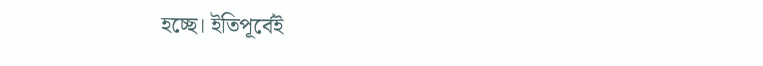হচ্ছে। ইতিপূর্বেই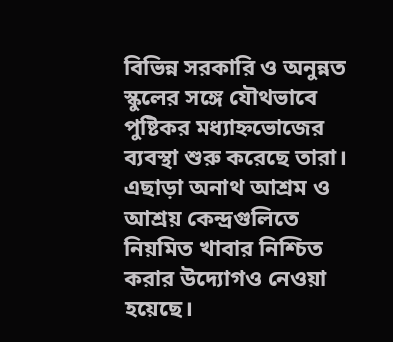বিভিন্ন সরকারি ও অনুন্নত স্কুলের সঙ্গে যৌথভাবে পুষ্টিকর মধ্যাহ্নভোজের ব্যবস্থা শুরু করেছে তারা। এছাড়া অনাথ আশ্রম ও আশ্রয় কেন্দ্রগুলিতে নিয়মিত খাবার নিশ্চিত করার উদ্যোগও নেওয়া হয়েছে।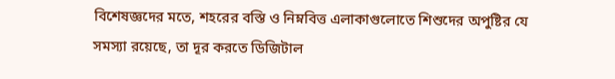বিশেষজ্ঞদের মতে, শহরের বস্তি ও নিম্নবিত্ত এলাকাগুলোতে শিশুদের অপুষ্টির যে সমস্যা রয়েছে, তা দূর করতে ডিজিটাল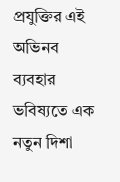প্রযুক্তির এই অভিনব ব্যবহার ভবিষ্যতে এক নতুন দিশা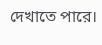দেখাতে পারে।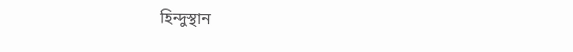হিন্দুস্থান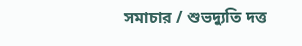সমাচার / শুভদ্যুতি দত্ত